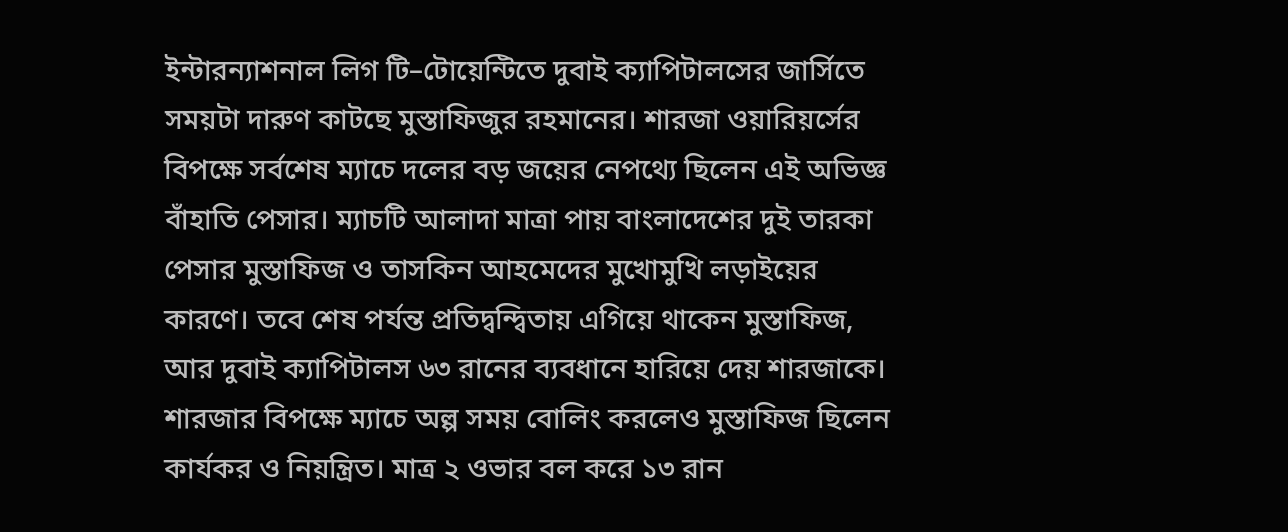ইন্টারন্যাশনাল লিগ টি–টোয়েন্টিতে দুবাই ক্যাপিটালসের জার্সিতে সময়টা দারুণ কাটছে মুস্তাফিজুর রহমানের। শারজা ওয়ারিয়র্সের বিপক্ষে সর্বশেষ ম্যাচে দলের বড় জয়ের নেপথ্যে ছিলেন এই অভিজ্ঞ বাঁহাতি পেসার। ম্যাচটি আলাদা মাত্রা পায় বাংলাদেশের দুই তারকা পেসার মুস্তাফিজ ও তাসকিন আহমেদের মুখোমুখি লড়াইয়ের কারণে। তবে শেষ পর্যন্ত প্রতিদ্বন্দ্বিতায় এগিয়ে থাকেন মুস্তাফিজ, আর দুবাই ক্যাপিটালস ৬৩ রানের ব্যবধানে হারিয়ে দেয় শারজাকে।
শারজার বিপক্ষে ম্যাচে অল্প সময় বোলিং করলেও মুস্তাফিজ ছিলেন কার্যকর ও নিয়ন্ত্রিত। মাত্র ২ ওভার বল করে ১৩ রান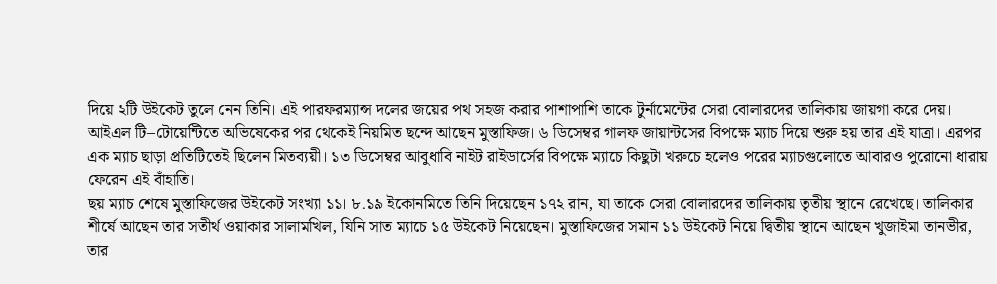দিয়ে ২টি উইকেট তুলে নেন তিনি। এই পারফরম্যান্স দলের জয়ের পথ সহজ করার পাশাপাশি তাকে টুর্নামেন্টের সেরা বোলারদের তালিকায় জায়গা করে দেয়।
আইএল টি–টোয়েন্টিতে অভিষেকের পর থেকেই নিয়মিত ছন্দে আছেন মুস্তাফিজ। ৬ ডিসেম্বর গালফ জায়ান্টসের বিপক্ষে ম্যাচ দিয়ে শুরু হয় তার এই যাত্রা। এরপর এক ম্যাচ ছাড়া প্রতিটিতেই ছিলেন মিতব্যয়ী। ১৩ ডিসেম্বর আবুধাবি নাইট রাইডার্সের বিপক্ষে ম্যাচে কিছুটা খরুচে হলেও পরের ম্যাচগুলোতে আবারও পুরোনো ধারায় ফেরেন এই বাঁহাতি।
ছয় ম্যাচ শেষে মুস্তাফিজের উইকেট সংখ্যা ১১। ৮.১৯ ইকোনমিতে তিনি দিয়েছেন ১৭২ রান, যা তাকে সেরা বোলারদের তালিকায় তৃতীয় স্থানে রেখেছে। তালিকার শীর্ষে আছেন তার সতীর্থ ওয়াকার সালামখিল, যিনি সাত ম্যাচে ১৫ উইকেট নিয়েছেন। মুস্তাফিজের সমান ১১ উইকেট নিয়ে দ্বিতীয় স্থানে আছেন খুজাইমা তানভীর, তার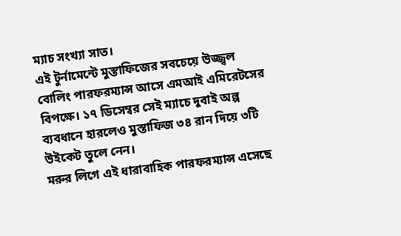ম্যাচ সংখ্যা সাত।
এই টুর্নামেন্টে মুস্তাফিজের সবচেয়ে উজ্জ্বল বোলিং পারফরম্যান্স আসে এমআই এমিরেটসের বিপক্ষে। ১৭ ডিসেম্বর সেই ম্যাচে দুবাই অল্প ব্যবধানে হারলেও মুস্তাফিজ ৩৪ রান দিয়ে ৩টি উইকেট তুলে নেন।
মরুর লিগে এই ধারাবাহিক পারফরম্যান্স এসেছে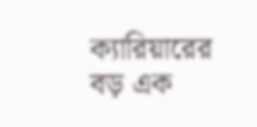ক্যারিয়ারের বড় এক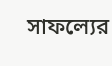সাফল্যের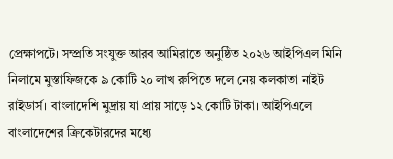প্রেক্ষাপটে। সম্প্রতি সংযুক্ত আরব আমিরাতে অনুষ্ঠিত ২০২৬ আইপিএল মিনি নিলামে মুস্তাফিজকে ৯ কোটি ২০ লাখ রুপিতে দলে নেয় কলকাতা নাইট রাইডার্স। বাংলাদেশি মুদ্রায় যা প্রায় সাড়ে ১২ কোটি টাকা। আইপিএলে বাংলাদেশের ক্রিকেটারদের মধ্যে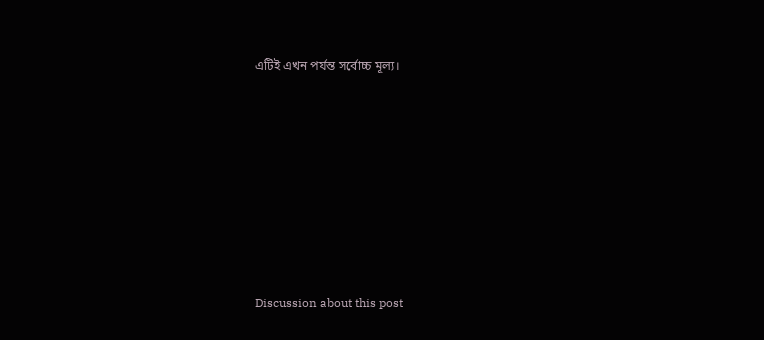এটিই এখন পর্যন্ত সর্বোচ্চ মূল্য।










Discussion about this post